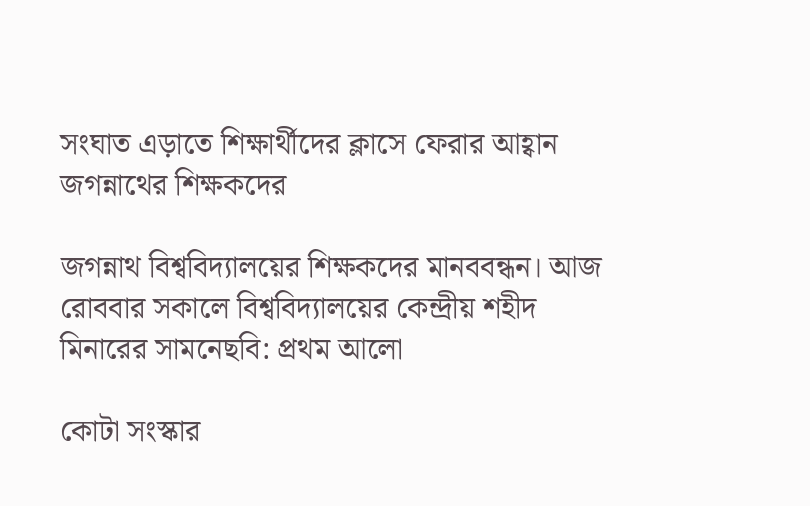সংঘাত এড়াতে শিক্ষার্থীদের ক্লাসে ফেরার আহ্বান জগন্নাথের শিক্ষকদের

জগন্নাথ বিশ্ববিদ্যালয়ের শিক্ষকদের মানববন্ধন। আজ রোববার সকালে বিশ্ববিদ্যালয়ের কেন্দ্রীয় শহীদ মিনারের সামনেছবি: প্রথম আলো

কোটা সংস্কার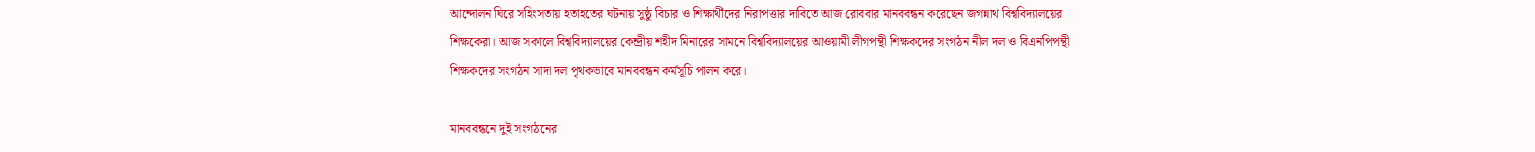আন্দোলন ঘিরে সহিংসতায় হতাহতের ঘটনায় সুষ্ঠু বিচার ও শিক্ষার্থীদের নিরাপত্তার দাবিতে আজ রোববার মানববন্ধন করেছেন জগন্নাথ বিশ্ববিদ্যালয়ের শিক্ষকেরা। আজ সকালে বিশ্ববিদ্যালয়ের কেন্দ্রীয় শহীদ মিনারের সামনে বিশ্ববিদ্যালয়ের আওয়ামী লীগপন্থী শিক্ষকদের সংগঠন নীল দল ও বিএনপিপন্থী শিক্ষকদের সংগঠন সাদা দল পৃথকভাবে মানববন্ধন কর্মসূচি পালন করে।

মানববন্ধনে দুই সংগঠনের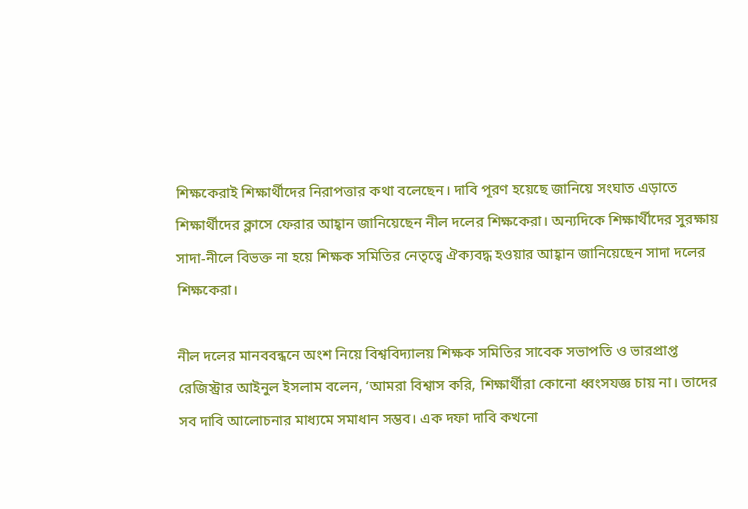শিক্ষকেরাই শিক্ষার্থীদের নিরাপত্তার কথা বলেছেন। দাবি পূরণ হয়েছে জানিয়ে সংঘাত এড়াতে শিক্ষার্থীদের ক্লাসে ফেরার আহ্বান জানিয়েছেন নীল দলের শিক্ষকেরা। অন্যদিকে শিক্ষার্থীদের সুরক্ষায় সাদা-নীলে বিভক্ত না হয়ে শিক্ষক সমিতির নেতৃত্বে ঐক্যবদ্ধ হওয়ার আহ্বান জানিয়েছেন সাদা দলের শিক্ষকেরা।

নীল দলের মানববন্ধনে অংশ নিয়ে বিশ্ববিদ্যালয় শিক্ষক সমিতির সাবেক সভাপতি ও ভারপ্রাপ্ত রেজিস্ট্রার আইনুল ইসলাম বলেন, ‘আমরা বিশ্বাস করি, শিক্ষার্থীরা কোনো ধ্বংসযজ্ঞ চায় না। তাদের সব দাবি আলোচনার মাধ্যমে সমাধান সম্ভব। এক দফা দাবি কখনো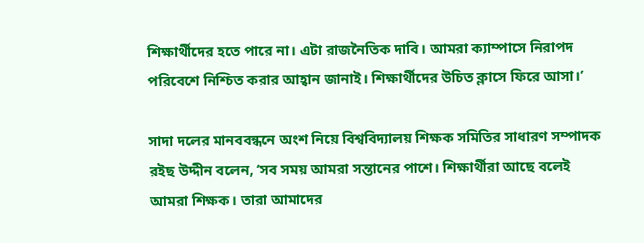শিক্ষার্থীদের হতে পারে না। এটা রাজনৈতিক দাবি। আমরা ক্যাম্পাসে নিরাপদ পরিবেশে নিশ্চিত করার আহ্বান জানাই। শিক্ষার্থীদের উচিত ক্লাসে ফিরে আসা।’

সাদা দলের মানববন্ধনে অংশ নিয়ে বিশ্ববিদ্যালয় শিক্ষক সমিতির সাধারণ সম্পাদক রইছ উদ্দীন বলেন, ‘সব সময় আমরা সন্তানের পাশে। শিক্ষার্থীরা আছে বলেই আমরা শিক্ষক। তারা আমাদের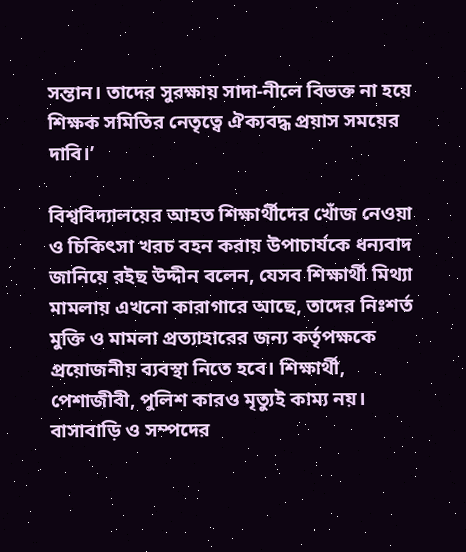সন্তান। তাদের সুরক্ষায় সাদা-নীলে বিভক্ত না হয়ে শিক্ষক সমিতির নেতৃত্বে ঐক্যবদ্ধ প্রয়াস সময়ের দাবি।’

বিশ্ববিদ্যালয়ের আহত শিক্ষার্থীদের খোঁজ নেওয়া ও চিকিৎসা খরচ বহন করায় উপাচার্যকে ধন্যবাদ জানিয়ে রইছ উদ্দীন বলেন, যেসব শিক্ষার্থী মিথ্যা মামলায় এখনো কারাগারে আছে, তাদের নিঃশর্ত মুক্তি ও মামলা প্রত্যাহারের জন্য কর্তৃপক্ষকে প্রয়োজনীয় ব্যবস্থা নিতে হবে। শিক্ষার্থী, পেশাজীবী, পুলিশ কারও মৃত্যুই কাম্য নয়। বাসাবাড়ি ও সম্পদের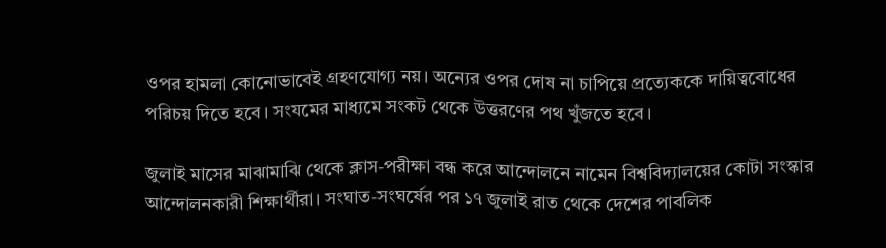ওপর হামলা কোনোভাবেই গ্রহণযোগ্য নয়। অন্যের ওপর দোষ না চাপিয়ে প্রত্যেককে দায়িত্ববোধের পরিচয় দিতে হবে। সংযমের মাধ্যমে সংকট থেকে উত্তরণের পথ খুঁজতে হবে।

জুলাই মাসের মাঝামাঝি থেকে ক্লাস-পরীক্ষা বন্ধ করে আন্দোলনে নামেন বিশ্ববিদ্যালয়ের কোটা সংস্কার আন্দোলনকারী শিক্ষার্থীরা। সংঘাত-সংঘর্ষের পর ১৭ জুলাই রাত থেকে দেশের পাবলিক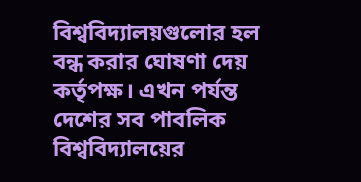বিশ্ববিদ্যালয়গুলোর হল বন্ধ করার ঘোষণা দেয় কর্তৃপক্ষ। এখন পর্যন্ত দেশের সব পাবলিক বিশ্ববিদ্যালয়ের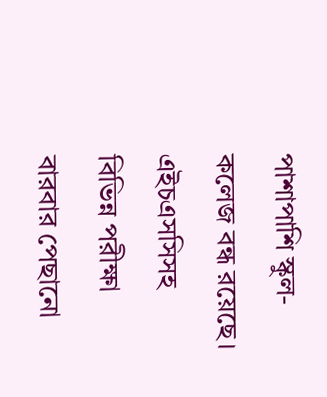পাশাপাশি স্কুল-কলেজ বন্ধ রয়েছে। এইচএসসিসহ বিভিন্ন পরীক্ষা বারবার পেছানো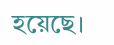হয়েছে।